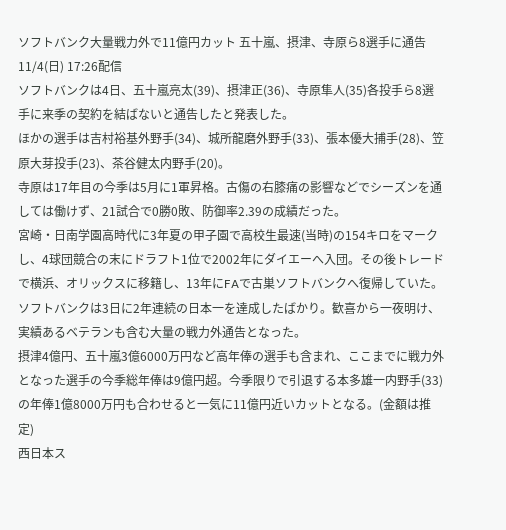ソフトバンク大量戦力外で11億円カット 五十嵐、摂津、寺原ら8選手に通告11/4(日) 17:26配信
ソフトバンクは4日、五十嵐亮太(39)、摂津正(36)、寺原隼人(35)各投手ら8選手に来季の契約を結ばないと通告したと発表した。
ほかの選手は吉村裕基外野手(34)、城所龍磨外野手(33)、張本優大捕手(28)、笠原大芽投手(23)、茶谷健太内野手(20)。
寺原は17年目の今季は5月に1軍昇格。古傷の右膝痛の影響などでシーズンを通しては働けず、21試合で0勝0敗、防御率2.39の成績だった。
宮崎・日南学園高時代に3年夏の甲子園で高校生最速(当時)の154キロをマークし、4球団競合の末にドラフト1位で2002年にダイエーへ入団。その後トレードで横浜、オリックスに移籍し、13年にFAで古巣ソフトバンクへ復帰していた。
ソフトバンクは3日に2年連続の日本一を達成したばかり。歓喜から一夜明け、実績あるベテランも含む大量の戦力外通告となった。
摂津4億円、五十嵐3億6000万円など高年俸の選手も含まれ、ここまでに戦力外となった選手の今季総年俸は9億円超。今季限りで引退する本多雄一内野手(33)の年俸1億8000万円も合わせると一気に11億円近いカットとなる。(金額は推定)
西日本ス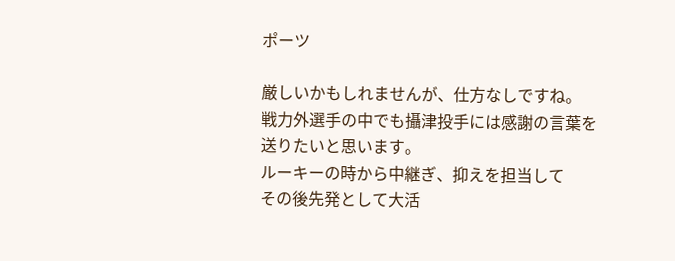ポーツ

厳しいかもしれませんが、仕方なしですね。
戦力外選手の中でも攝津投手には感謝の言葉を
送りたいと思います。
ルーキーの時から中継ぎ、抑えを担当して
その後先発として大活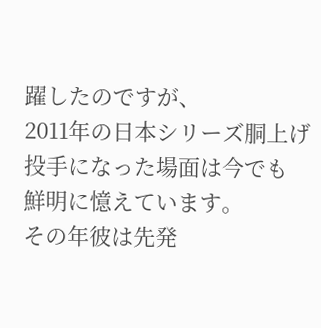躍したのですが、
2011年の日本シリーズ胴上げ投手になった場面は今でも
鮮明に憶えています。
その年彼は先発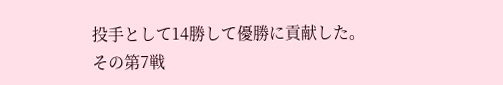投手として14勝して優勝に貢献した。
その第7戦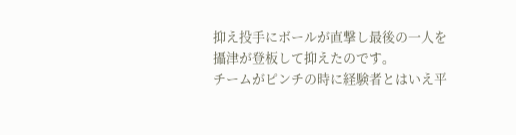抑え投手にボールが直撃し最後の一人を
攝津が登板して抑えたのです。
チームがピンチの時に経験者とはいえ平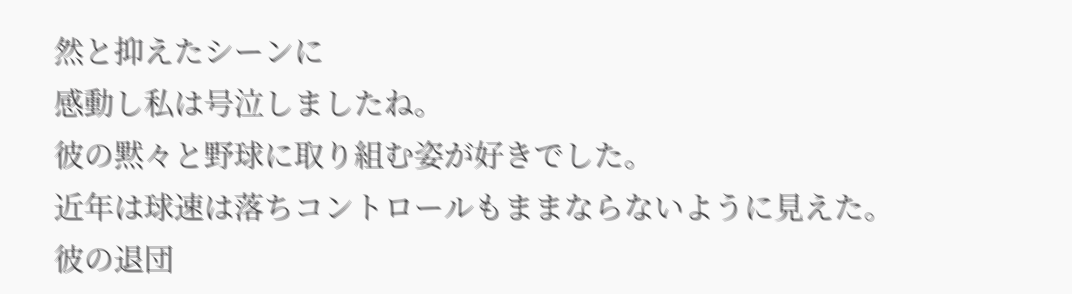然と抑えたシーンに
感動し私は号泣しましたね。
彼の黙々と野球に取り組む姿が好きでした。
近年は球速は落ちコントロールもままならないように見えた。
彼の退団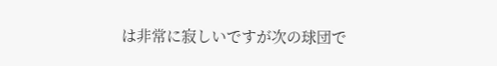は非常に寂しいですが次の球団で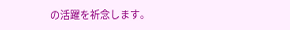の活躍を祈念します。